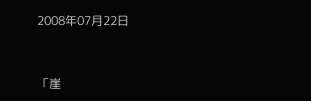2008年07月22日


「崖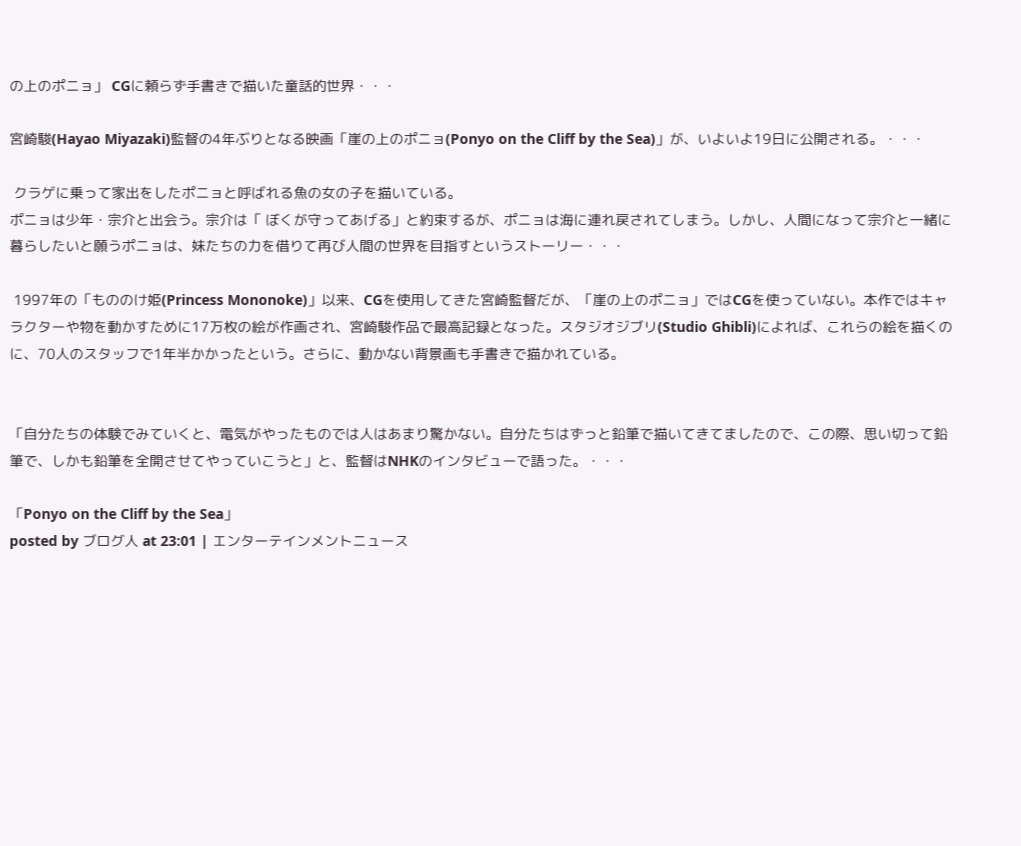の上のポニョ」 CGに頼らず手書きで描いた童話的世界・・・

宮崎駿(Hayao Miyazaki)監督の4年ぶりとなる映画「崖の上のポニョ(Ponyo on the Cliff by the Sea)」が、いよいよ19日に公開される。・・・

 クラゲに乗って家出をしたポニョと呼ばれる魚の女の子を描いている。
ポニョは少年・宗介と出会う。宗介は「 ぼくが守ってあげる」と約束するが、ポニョは海に連れ戻されてしまう。しかし、人間になって宗介と一緒に暮らしたいと願うポニョは、妹たちの力を借りて再び人間の世界を目指すというストーリー・・・

 1997年の「もののけ姫(Princess Mononoke)」以来、CGを使用してきた宮崎監督だが、「崖の上のポニョ」ではCGを使っていない。本作ではキャラクターや物を動かすために17万枚の絵が作画され、宮崎駿作品で最高記録となった。スタジオジブリ(Studio Ghibli)によれば、これらの絵を描くのに、70人のスタッフで1年半かかったという。さらに、動かない背景画も手書きで描かれている。


「自分たちの体験でみていくと、電気がやったものでは人はあまり驚かない。自分たちはずっと鉛筆で描いてきてましたので、この際、思い切って鉛筆で、しかも鉛筆を全開させてやっていこうと」と、監督はNHKのインタビューで語った。・・・

「Ponyo on the Cliff by the Sea」
posted by ブログ人 at 23:01 | エンターテインメントニュース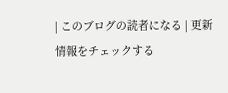| このブログの読者になる | 更新情報をチェックする